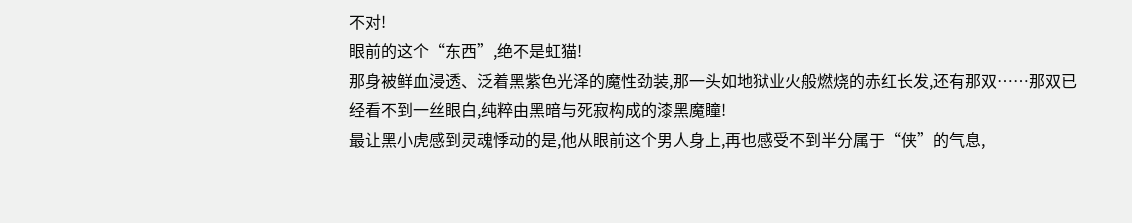不对!
眼前的这个“东西”,绝不是虹猫!
那身被鲜血浸透、泛着黑紫色光泽的魔性劲装,那一头如地狱业火般燃烧的赤红长发,还有那双……那双已经看不到一丝眼白,纯粹由黑暗与死寂构成的漆黑魔瞳!
最让黑小虎感到灵魂悸动的是,他从眼前这个男人身上,再也感受不到半分属于“侠”的气息,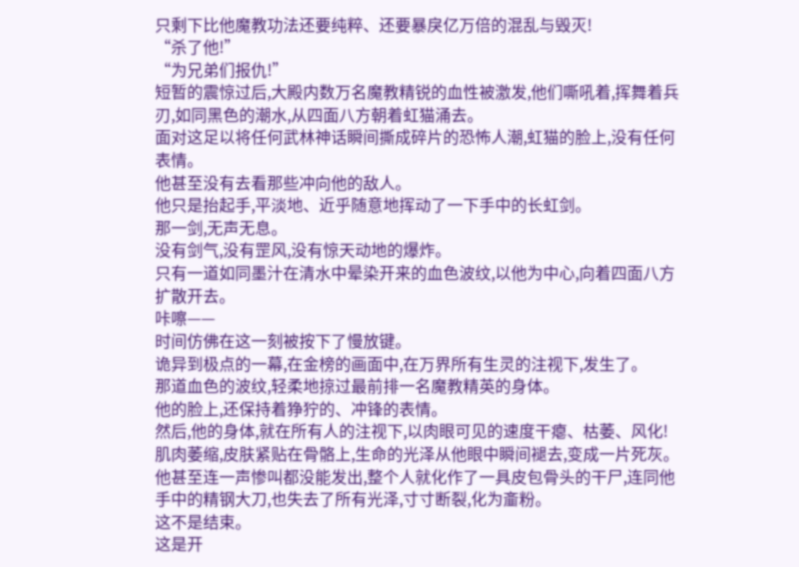只剩下比他魔教功法还要纯粹、还要暴戾亿万倍的混乱与毁灭!
“杀了他!”
“为兄弟们报仇!”
短暂的震惊过后,大殿内数万名魔教精锐的血性被激发,他们嘶吼着,挥舞着兵刃,如同黑色的潮水,从四面八方朝着虹猫涌去。
面对这足以将任何武林神话瞬间撕成碎片的恐怖人潮,虹猫的脸上,没有任何表情。
他甚至没有去看那些冲向他的敌人。
他只是抬起手,平淡地、近乎随意地挥动了一下手中的长虹剑。
那一剑,无声无息。
没有剑气,没有罡风,没有惊天动地的爆炸。
只有一道如同墨汁在清水中晕染开来的血色波纹,以他为中心,向着四面八方扩散开去。
咔嚓——
时间仿佛在这一刻被按下了慢放键。
诡异到极点的一幕,在金榜的画面中,在万界所有生灵的注视下,发生了。
那道血色的波纹,轻柔地掠过最前排一名魔教精英的身体。
他的脸上,还保持着狰狞的、冲锋的表情。
然后,他的身体,就在所有人的注视下,以肉眼可见的速度干瘪、枯萎、风化!
肌肉萎缩,皮肤紧贴在骨骼上,生命的光泽从他眼中瞬间褪去,变成一片死灰。他甚至连一声惨叫都没能发出,整个人就化作了一具皮包骨头的干尸,连同他手中的精钢大刀,也失去了所有光泽,寸寸断裂,化为齑粉。
这不是结束。
这是开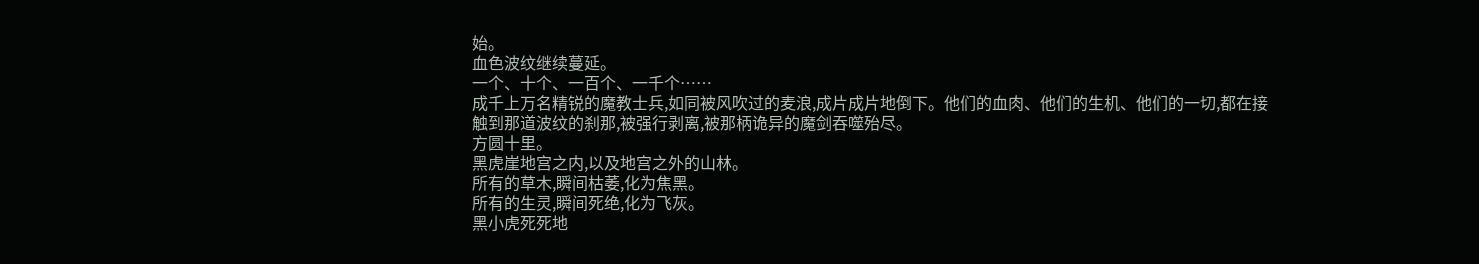始。
血色波纹继续蔓延。
一个、十个、一百个、一千个……
成千上万名精锐的魔教士兵,如同被风吹过的麦浪,成片成片地倒下。他们的血肉、他们的生机、他们的一切,都在接触到那道波纹的刹那,被强行剥离,被那柄诡异的魔剑吞噬殆尽。
方圆十里。
黑虎崖地宫之内,以及地宫之外的山林。
所有的草木,瞬间枯萎,化为焦黑。
所有的生灵,瞬间死绝,化为飞灰。
黑小虎死死地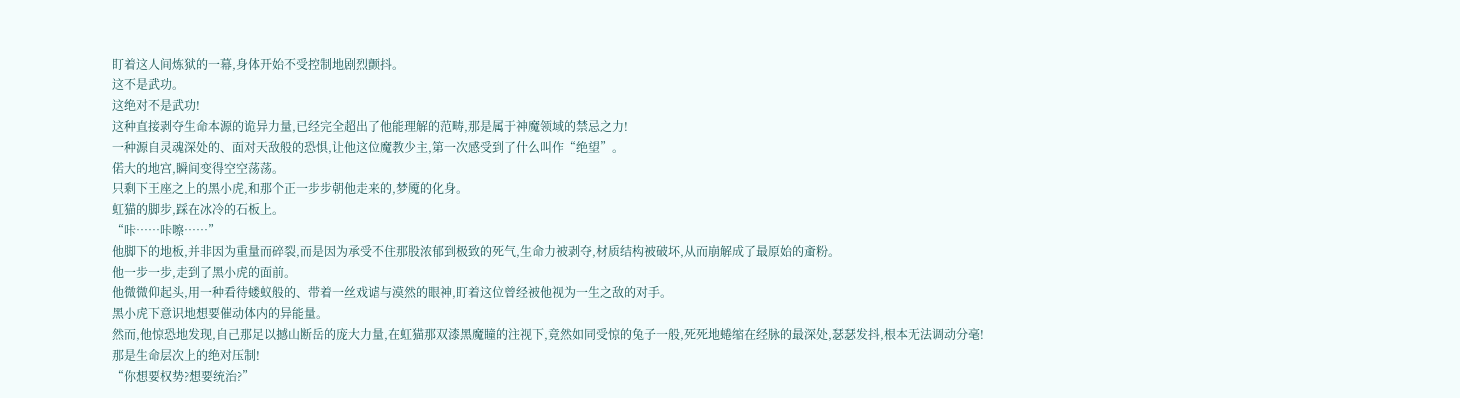盯着这人间炼狱的一幕,身体开始不受控制地剧烈颤抖。
这不是武功。
这绝对不是武功!
这种直接剥夺生命本源的诡异力量,已经完全超出了他能理解的范畴,那是属于神魔领域的禁忌之力!
一种源自灵魂深处的、面对天敌般的恐惧,让他这位魔教少主,第一次感受到了什么叫作“绝望”。
偌大的地宫,瞬间变得空空荡荡。
只剩下王座之上的黑小虎,和那个正一步步朝他走来的,梦魇的化身。
虹猫的脚步,踩在冰冷的石板上。
“咔……咔嚓……”
他脚下的地板,并非因为重量而碎裂,而是因为承受不住那股浓郁到极致的死气,生命力被剥夺,材质结构被破坏,从而崩解成了最原始的齑粉。
他一步一步,走到了黑小虎的面前。
他微微仰起头,用一种看待蝼蚁般的、带着一丝戏谑与漠然的眼神,盯着这位曾经被他视为一生之敌的对手。
黑小虎下意识地想要催动体内的异能量。
然而,他惊恐地发现,自己那足以撼山断岳的庞大力量,在虹猫那双漆黑魔瞳的注视下,竟然如同受惊的兔子一般,死死地蜷缩在经脉的最深处,瑟瑟发抖,根本无法调动分毫!
那是生命层次上的绝对压制!
“你想要权势?想要统治?”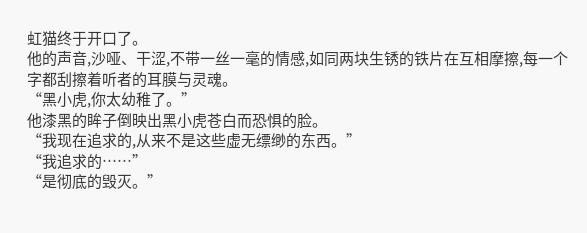虹猫终于开口了。
他的声音,沙哑、干涩,不带一丝一毫的情感,如同两块生锈的铁片在互相摩擦,每一个字都刮擦着听者的耳膜与灵魂。
“黑小虎,你太幼稚了。”
他漆黑的眸子倒映出黑小虎苍白而恐惧的脸。
“我现在追求的,从来不是这些虚无缥缈的东西。”
“我追求的……”
“是彻底的毁灭。”